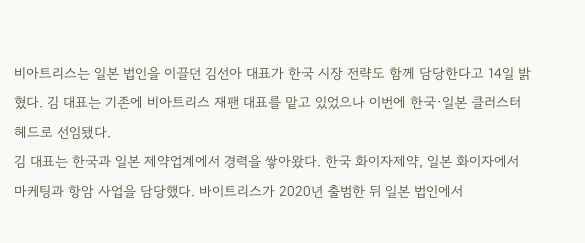비아트리스는 일본 법인을 이끌던 김선아 대표가 한국 시장 전략도 함께 담당한다고 14일 밝혔다. 김 대표는 기존에 비아트리스 재팬 대표를 맡고 있었으나 이번에 한국·일본 클러스터 헤드로 선임됐다.
김 대표는 한국과 일본 제약업계에서 경력을 쌓아왔다. 한국 화이자제약, 일본 화이자에서 마케팅과 항암 사업을 담당했다. 바이트리스가 2020년 출범한 뒤 일본 법인에서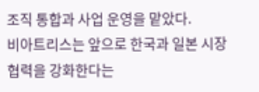조직 통합과 사업 운영을 맡았다.
비아트리스는 앞으로 한국과 일본 시장 협력을 강화한다는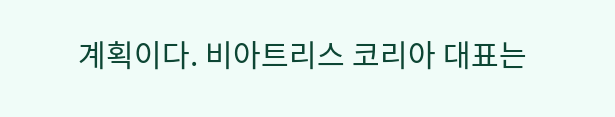계획이다. 비아트리스 코리아 대표는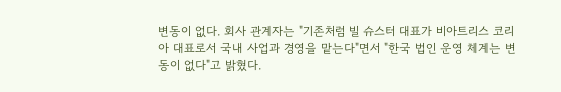변동이 없다. 회사 관계자는 "기존처럼 빌 슈스터 대표가 비아트리스 코리아 대표로서 국내 사업과 경영을 맡는다"면서 "한국 법인 운영 체계는 변동이 없다"고 밝혔다.